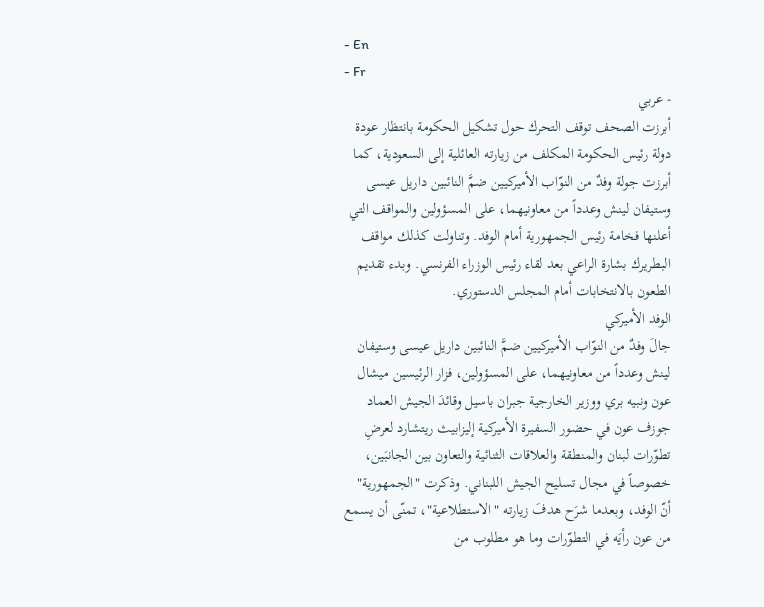- En
- Fr
- عربي
أبرزت الصحف توقف التحرك حول تشكيل الحكومة بانتظار عودة دولة رئيس الحكومة المكلف من زيارته العائلية إلى السعودية، كما أبرزت جولة وفدٌ من النوّاب الأميركيين ضمَّ النائبين داريل عيسى وستيفان لينش وعدداً من معاونيهما، على المسؤولين والمواقف التي أعلنها فخامة رئيس الجمهورية أمام الوفد. وتناولت كذلك مواقف البطريرك بشارة الراعي بعد لقاء رئيس الوزراء الفرنسي. وبدء تقديم الطعون بالانتخابات أمام المجلس الدستوري.
الوفد الأميركي
جالَ وفدٌ من النوّاب الأميركيين ضمَّ النائبين داريل عيسى وستيفان لينش وعدداً من معاونيهما، على المسؤولين، فزار الرئيسين ميشال عون ونبيه بري ووزير الخارجية جبران باسيل وقائدَ الجيش العماد جوزف عون في حضور السفيرة الأميركية إليزابيث ريتشارد لعرضِ تطوّرات لبنان والمنطقة والعلاقات الثنائية والتعاون بين الجانبَين، خصوصاً في مجال تسليح الجيش اللبناني. وذكرت "الجمهورية" أنّ الوفد، وبعدما شرَح هدفَ زيارته "الاستطلاعية"، تمنّى أن يسمع من عون رأيَه في التطوّرات وما هو مطلوب من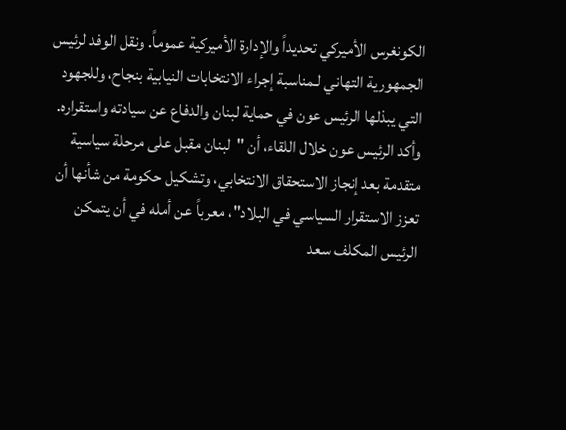الكونغرس الأميركي تحديداً والإدارة الأميركية عموماً. ونقل الوفد لرئيس الجمهورية التهاني لـمناسبة إجراء الانتخابات النيابية بنجاح، وللجهود التي يبذلها الرئيس عون في حماية لبنان والدفاع عن سيادته واستقراره. وأكد الرئيس عون خلال اللقاء، أن "لبنان مقبل على مرحلة سياسية متقدمة بعد إنجاز الاستحقاق الانتخابي، وتشكيل حكومة من شأنها أن تعزز الاستقرار السياسي في البلاد"، معرباً عن أمله في أن يتمكن الرئيس المكلف سعد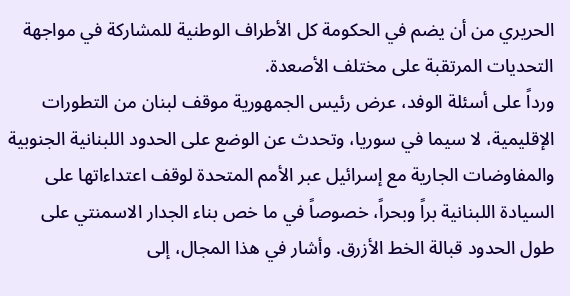الحريري من أن يضم في الحكومة كل الأطراف الوطنية للمشاركة في مواجهة التحديات المرتقبة على مختلف الأصعدة.
ورداً على أسئلة الوفد، عرض رئيس الجمهورية موقف لبنان من التطورات الإقليمية، لا سيما في سوريا، وتحدث عن الوضع على الحدود اللبنانية الجنوبية والمفاوضات الجارية مع إسرائيل عبر الأمم المتحدة لوقف اعتداءاتها على السيادة اللبنانية براً وبحراً، خصوصاً في ما خص بناء الجدار الاسمنتي على طول الحدود قبالة الخط الأزرق. وأشار في هذا المجال، إلى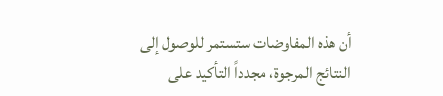أن هذه المفاوضات ستستمر للوصول إلى النتائج المرجوة، مجدداً التأكيد على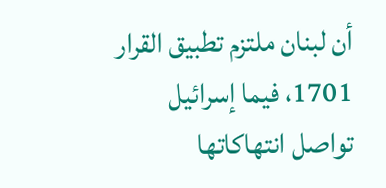أن لبنان ملتزم تطبيق القرار 1701، فيما إسرائيل تواصل انتهاكاتها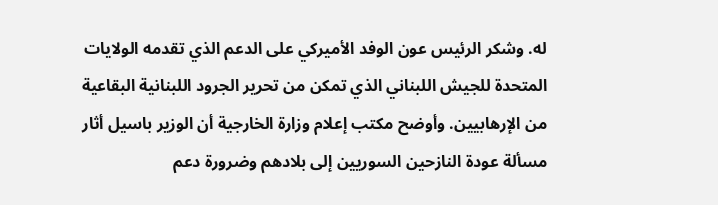له. وشكر الرئيس عون الوفد الأميركي على الدعم الذي تقدمه الولايات المتحدة للجيش اللبناني الذي تمكن من تحرير الجرود اللبنانية البقاعية من الإرهابيين. وأوضح مكتب إعلام وزارة الخارجية أن الوزير باسيل أثار مسألة عودة النازحين السوريين إلى بلادهم وضرورة دعم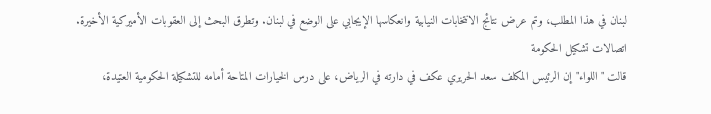لبنان في هذا المطلب، وتم عرض نتائج الانتخابات النيابية وانعكاسها الإيجابي على الوضع في لبنان. وتطرق البحث إلى العقوبات الأميركية الأخيرة.
اتصالات تشكيل الحكومة
قالت "اللواء" إن الرئيس المكلف سعد الحريري عكف في دارته في الرياض، على درس الخيارات المتاحة أمامه للتشكيلة الحكومية العتيدة،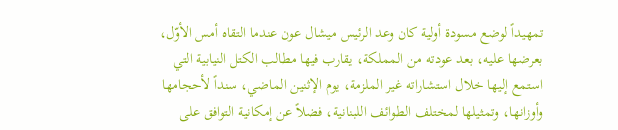تمهيداً لوضع مسودة أولية كان وعد الرئيس ميشال عون عندما التقاه أمس الأوّل، بعرضها عليه، بعد عودته من المملكة، يقارب فيها مطالب الكتل النيابية التي استمع إليها خلال استشاراته غير الملزمة، يوم الإثنين الماضي، سنداً لأحجامها وأوزانها، وتمثيلها لمختلف الطوائف اللبنانية، فضلاً عن إمكانية التوافق على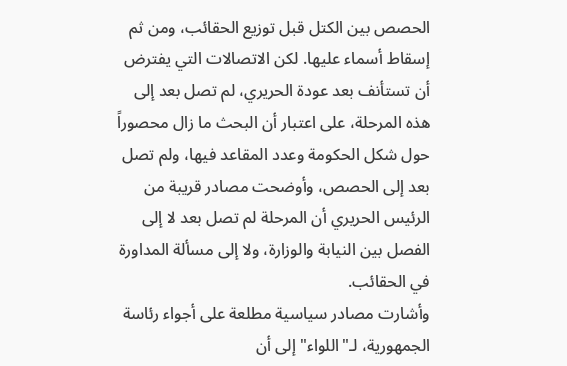الحصص بين الكتل قبل توزيع الحقائب، ومن ثم إسقاط أسماء عليها. لكن الاتصالات التي يفترض أن تستأنف بعد عودة الحريري، لم تصل بعد إلى هذه المرحلة، على اعتبار أن البحث ما زال محصوراً حول شكل الحكومة وعدد المقاعد فيها، ولم تصل بعد إلى الحصص، وأوضحت مصادر قريبة من الرئيس الحريري أن المرحلة لم تصل بعد لا إلى الفصل بين النيابة والوزارة، ولا إلى مسألة المداورة في الحقائب.
وأشارت مصادر سياسية مطلعة على أجواء رئاسة الجمهورية، لـ"اللواء" إلى أن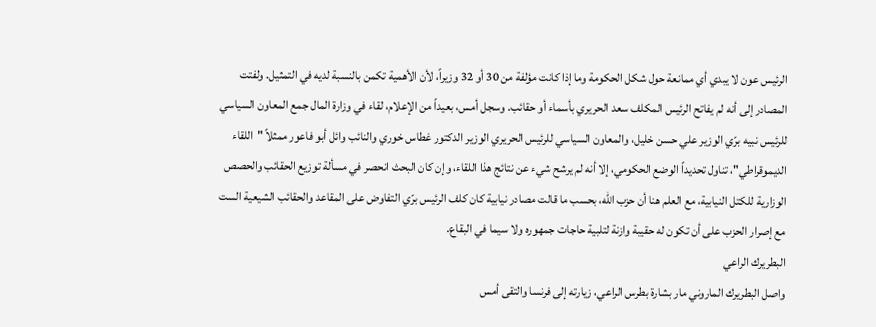الرئيس عون لا يبدي أي ممانعة حول شكل الحكومة وما إذا كانت مؤلفة من 30 أو 32 وزيراً، لأن الأهمية تكمن بالنسبة لديه في التمثيل. ولفتت المصادر إلى أنه لم يفاتح الرئيس المكلف سعد الحريري بأسماء أو حقائب. وسجل أمس، بعيداً من الإعلام، لقاء في وزارة المال جمع المعاون السياسي للرئيس نبيه برّي الوزير علي حسن خليل، والمعاون السياسي للرئيس الحريري الوزير الدكتور غطاس خوري والنائب وائل أبو فاعور ممثلاً "اللقاء الديموقراطي"، تناول تحديداً الوضع الحكومي، إلا أنه لم يرشح شيء عن نتائج هذا اللقاء، وإن كان البحث انحصر في مسألة توزيع الحقائب والحصص الوزارية للكتل النيابية، مع العلم هنا أن حزب الله، بحسب ما قالت مصادر نيابية كان كلف الرئيس برّي التفاوض على المقاعد والحقائب الشيعية الست مع إصرار الحزب على أن تكون له حقيبة وازنة لتلبية حاجات جمهوره ولا سيما في البقاع.
البطريرك الراعي
واصل البطريرك الماروني مار بشارة بطرس الراعي، زيارته إلى فرنسا والتقى أمس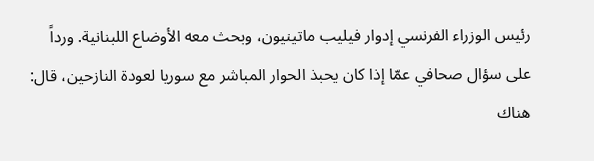رئيس الوزراء الفرنسي إدوار فيليب ماتينيون، وبحث معه الأوضاع اللبنانية. ورداً على سؤال صحافي عمّا إذا كان يحبذ الحوار المباشر مع سوريا لعودة النازحين، قال: هناك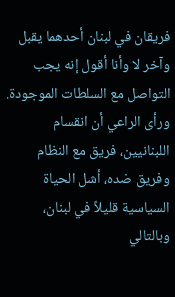فريقان في لبنان أحدهما يقبل وآخر لا وأنا أقول إنه يجب التواصل مع السلطات الموجودة. ورأى الراعي أن انقسام اللبنانيين، فريق مع النظام وفريق ضده، أشل الحياة السياسية قليلاً في لبنان، وبالتالي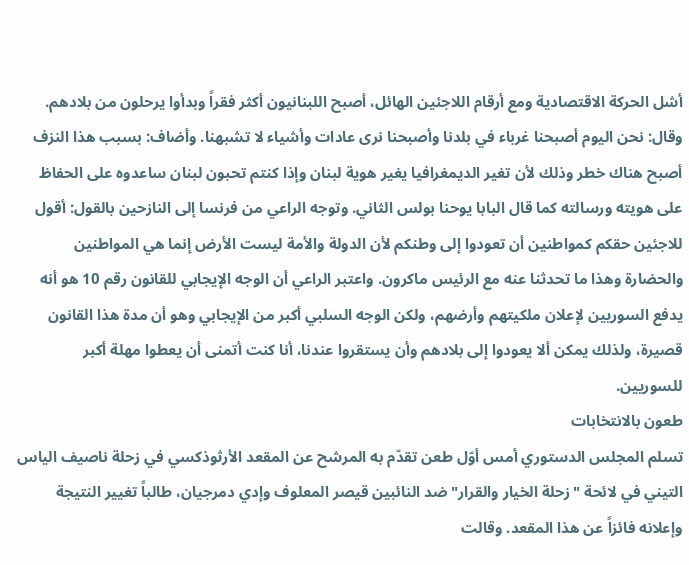أشل الحركة الاقتصادية ومع أرقام اللاجئين الهائل، أصبح اللبنانيون أكثر فقراً وبدأوا يرحلون من بلادهم. وقال: نحن اليوم أصبحنا غرباء في بلدنا وأصبحنا نرى عادات وأشياء لا تشبهنا. وأضاف: بسبب هذا النزف أصبح هناك خطر وذلك لأن تغير الديمغرافيا يغير هوية لبنان وإذا كنتم تحبون لبنان ساعدوه على الحفاظ على هويته ورسالته كما قال البابا يوحنا بولس الثاني. وتوجه الراعي من فرنسا إلى النازحين بالقول: أقول للاجئين حقكم كمواطنين أن تعودوا إلى وطنكم لأن الدولة والأمة ليست الأرض إنما هي المواطنين والحضارة وهذا ما تحدثنا عنه مع الرئيس ماكرون. واعتبر الراعي أن الوجه الإيجابي للقانون رقم 10 هو أنه يدفع السوريين لإعلان ملكيتهم وأرضهم، ولكن الوجه السلبي أكبر من الإيجابي وهو أن مدة هذا القانون قصيرة، ولذلك يمكن ألا يعودوا إلى بلادهم وأن يستقروا عندنا، أنا كنت أتمنى أن يعطوا مهلة أكبر للسوريين.
طعون بالانتخابات
تسلم المجلس الدستوري أمس أوّل طعن تقدّم به المرشح عن المقعد الأرثوذكسي في زحلة ناصيف الياس التيني في لائحة "زحلة الخيار والقرار" ضد النائبين قيصر المعلوف وإدي دمرجيان، طالباً تغيير النتيجة وإعلانه فائزاً عن هذا المقعد. وقالت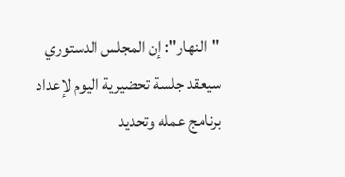"النهار": إن المجلس الدستوري سيعقد جلسة تحضيرية اليوم لإعداد برنامج عمله وتحديد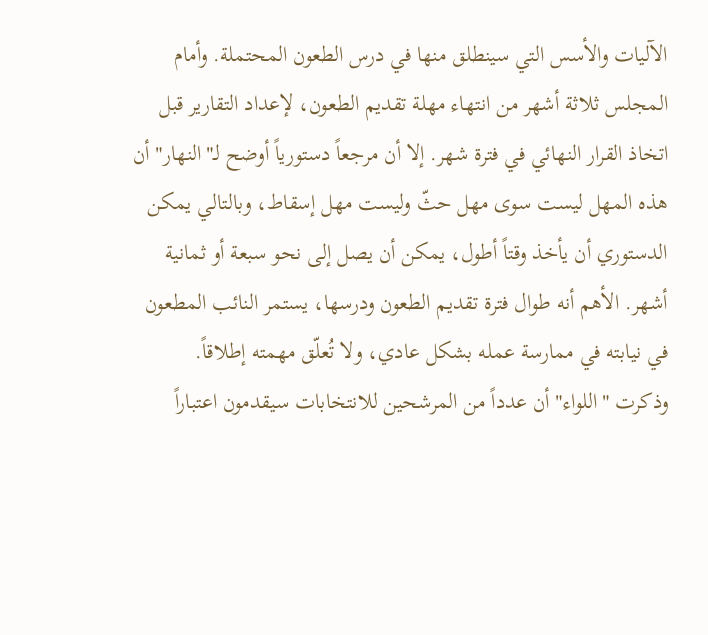الآليات والأسس التي سينطلق منها في درس الطعون المحتملة. وأمام المجلس ثلاثة أشهر من انتهاء مهلة تقديم الطعون، لإعداد التقارير قبل اتخاذ القرار النهائي في فترة شهر. إلا أن مرجعاً دستورياً أوضح لـ"النهار" أن هذه المهل ليست سوى مهل حثّ وليست مهل إسقاط، وبالتالي يمكن الدستوري أن يأخذ وقتاً أطول، يمكن أن يصل إلى نحو سبعة أو ثمانية أشهر. الأهم أنه طوال فترة تقديم الطعون ودرسها، يستمر النائب المطعون في نيابته في ممارسة عمله بشكل عادي، ولا تُعلّق مهمته إطلاقاً.
وذكرت "اللواء" أن عدداً من المرشحين للانتخابات سيقدمون اعتباراً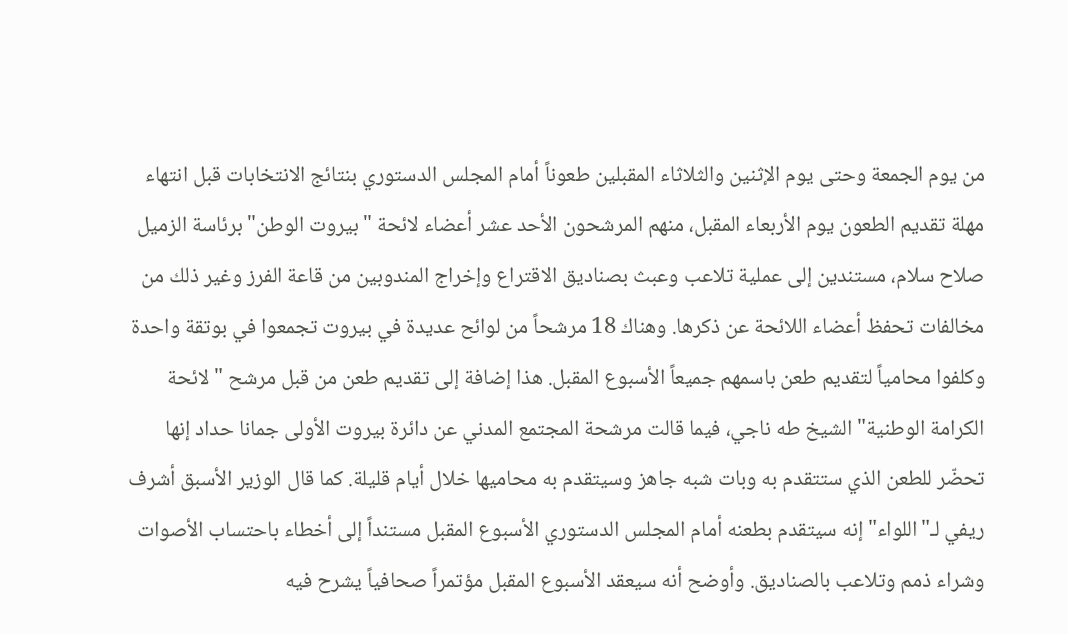من يوم الجمعة وحتى يوم الإثنين والثلاثاء المقبلين طعوناً أمام المجلس الدستوري بنتائج الانتخابات قبل انتهاء مهلة تقديم الطعون يوم الأربعاء المقبل، منهم المرشحون الأحد عشر أعضاء لائحة "بيروت الوطن" برئاسة الزميل صلاح سلام، مستندين إلى عملية تلاعب وعبث بصناديق الاقتراع وإخراج المندوبين من قاعة الفرز وغير ذلك من مخالفات تحفظ أعضاء اللائحة عن ذكرها. وهناك 18 مرشحاً من لوائح عديدة في بيروت تجمعوا في بوتقة واحدة وكلفوا محامياً لتقديم طعن باسمهم جميعاً الأسبوع المقبل. هذا إضافة إلى تقديم طعن من قبل مرشح "لائحة الكرامة الوطنية" الشيخ طه ناجي، فيما قالت مرشحة المجتمع المدني عن دائرة بيروت الأولى جمانا حداد إنها تحضّر للطعن الذي ستتقدم به وبات شبه جاهز وسيتقدم به محاميها خلال أيام قليلة. كما قال الوزير الأسبق أشرف ريفي لـ"اللواء" إنه سيتقدم بطعنه أمام المجلس الدستوري الأسبوع المقبل مستنداً إلى أخطاء باحتساب الأصوات وشراء ذمم وتلاعب بالصناديق. وأوضح أنه سيعقد الأسبوع المقبل مؤتمراً صحافياً يشرح فيه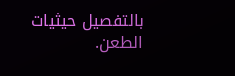بالتفصيل حيثيات الطعن.